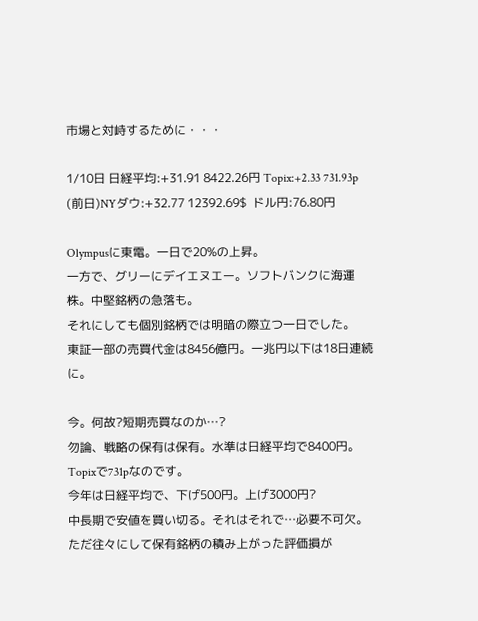市場と対峙するために・・・

1/10日 日経平均:+31.91 8422.26円 Topix:+2.33 731.93p
(前日)NYダウ:+32.77 12392.69$  ドル円:76.80円

Olympusに東電。一日で20%の上昇。
一方で、グリーにデイエヌエー。ソフトバンクに海運株。中堅銘柄の急落も。
それにしても個別銘柄では明暗の際立つ一日でした。
東証一部の売買代金は8456億円。一兆円以下は18日連続に。

今。何故?短期売買なのか…?
勿論、戦略の保有は保有。水準は日経平均で8400円。Topixで731pなのです。
今年は日経平均で、下げ500円。上げ3000円?
中長期で安値を買い切る。それはそれで…必要不可欠。
ただ往々にして保有銘柄の積み上がった評価損が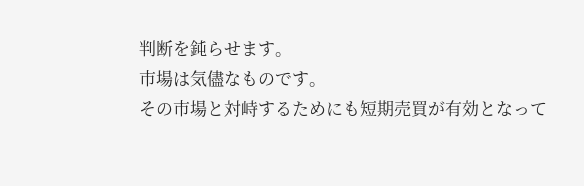判断を鈍らせます。
市場は気儘なものです。
その市場と対峙するためにも短期売買が有効となって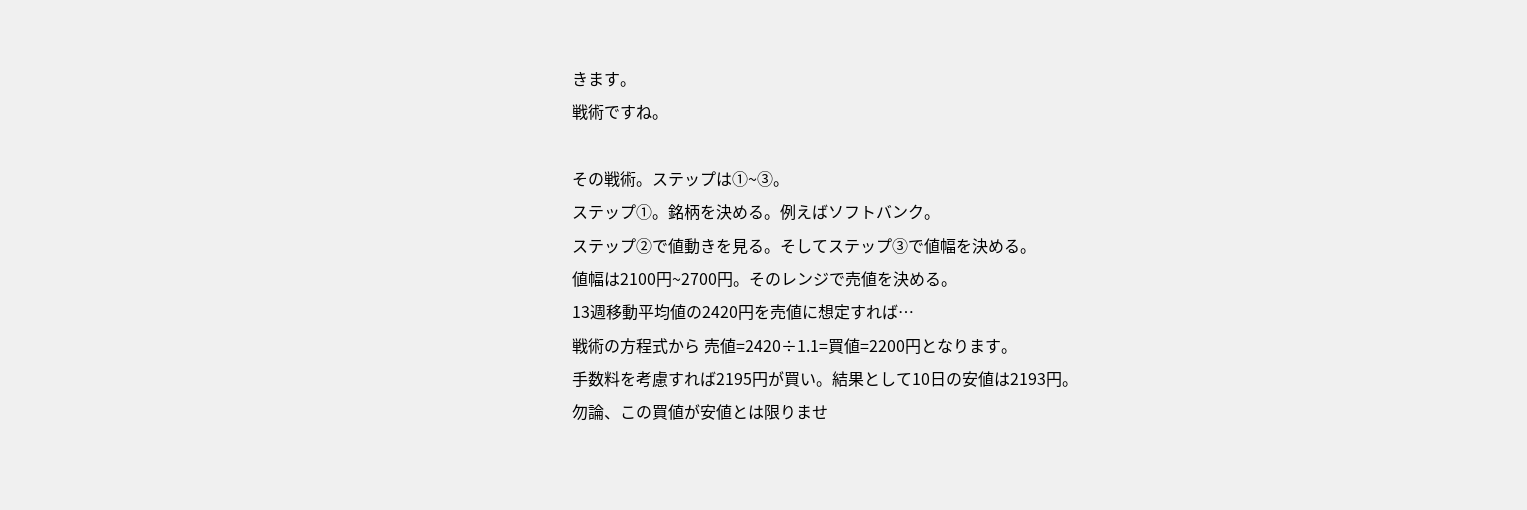きます。
戦術ですね。

その戦術。ステップは①~③。
ステップ①。銘柄を決める。例えばソフトバンク。
ステップ②で値動きを見る。そしてステップ③で値幅を決める。
値幅は2100円~2700円。そのレンジで売値を決める。
13週移動平均値の2420円を売値に想定すれば…
戦術の方程式から 売値=2420÷1.1=買値=2200円となります。
手数料を考慮すれば2195円が買い。結果として10日の安値は2193円。
勿論、この買値が安値とは限りませ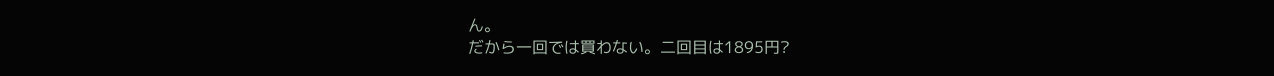ん。
だから一回では買わない。二回目は1895円?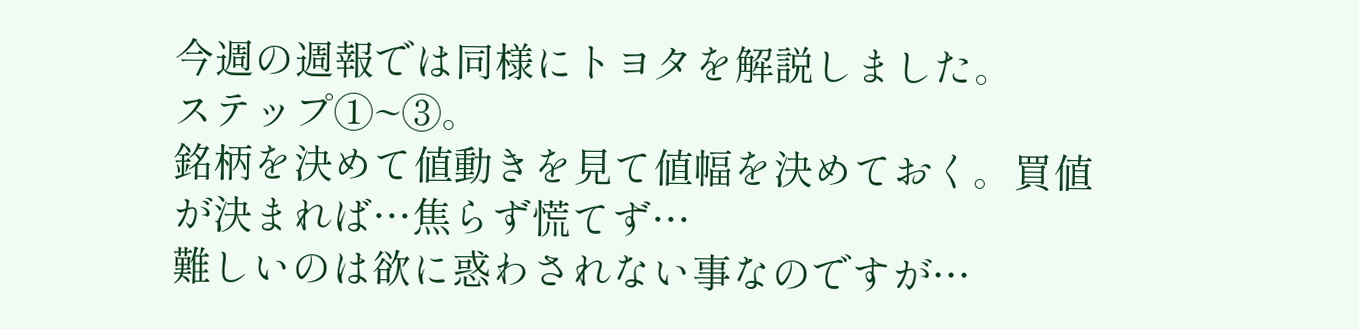今週の週報では同様にトヨタを解説しました。
ステップ①~③。
銘柄を決めて値動きを見て値幅を決めておく。買値が決まれば…焦らず慌てず…
難しいのは欲に惑わされない事なのですが…